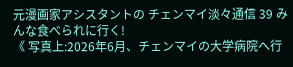元漫画家アシスタントの チェンマイ淡々通信 39 みんな食べられに行く!
《 写真上:2026年6月、チェンマイの大学病院へ行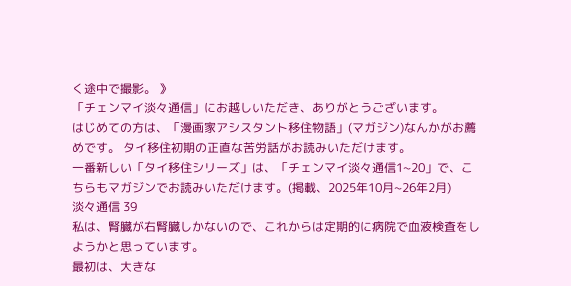く途中で撮影。 》
「チェンマイ淡々通信」にお越しいただき、ありがとうございます。
はじめての方は、「漫画家アシスタント移住物語」(マガジン)なんかがお薦めです。 タイ移住初期の正直な苦労話がお読みいただけます。
一番新しい「タイ移住シリーズ」は、「チェンマイ淡々通信1~20」で、こちらもマガジンでお読みいただけます。(掲載、2025年10月~26年2月)
淡々通信 39
私は、腎臓が右腎臓しかないので、これからは定期的に病院で血液検査をしようかと思っています。
最初は、大きな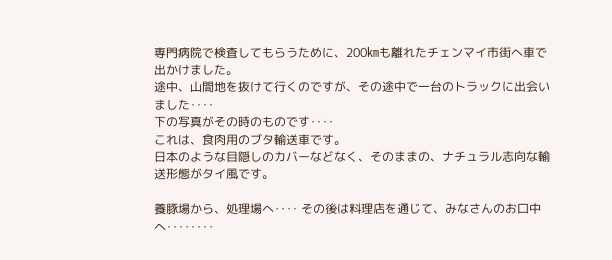専門病院で検査してもらうために、200㎞も離れたチェンマイ市街へ車で出かけました。
途中、山間地を抜けて行くのですが、その途中で一台のトラックに出会いました‥‥
下の写真がその時のものです‥‥
これは、食肉用のブタ輸送車です。
日本のような目隠しのカバーなどなく、そのままの、ナチュラル志向な輸送形態がタイ風です。

養豚場から、処理場へ‥‥ その後は料理店を通じて、みなさんのお口中へ‥‥‥‥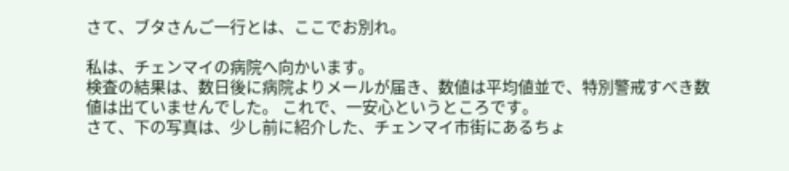さて、ブタさんご一行とは、ここでお別れ。

私は、チェンマイの病院へ向かいます。
検査の結果は、数日後に病院よりメールが届き、数値は平均値並で、特別警戒すべき数値は出ていませんでした。 これで、一安心というところです。
さて、下の写真は、少し前に紹介した、チェンマイ市街にあるちょ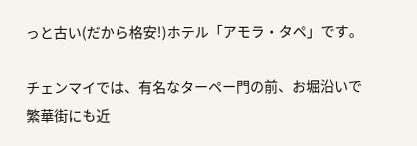っと古い(だから格安!)ホテル「アモラ・タペ」です。

チェンマイでは、有名なターペー門の前、お堀沿いで繁華街にも近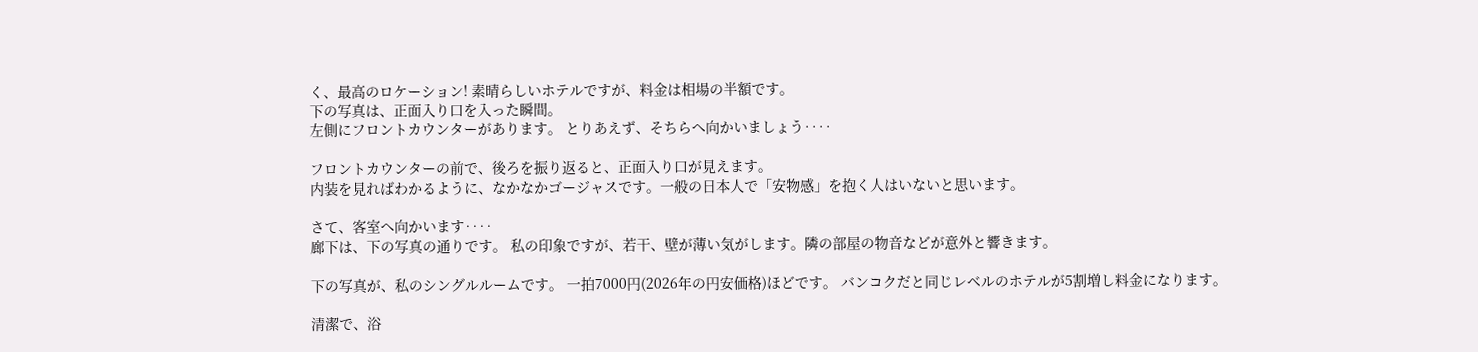く、最高のロケーション! 素晴らしいホテルですが、料金は相場の半額です。
下の写真は、正面入り口を入った瞬間。
左側にフロントカウンターがあります。 とりあえず、そちらへ向かいましょう‥‥

フロントカウンターの前で、後ろを振り返ると、正面入り口が見えます。
内装を見ればわかるように、なかなかゴージャスです。一般の日本人で「安物感」を抱く人はいないと思います。

さて、客室へ向かいます‥‥
廊下は、下の写真の通りです。 私の印象ですが、若干、壁が薄い気がします。隣の部屋の物音などが意外と響きます。

下の写真が、私のシングルルームです。 一拍7000円(2026年の円安価格)ほどです。 バンコクだと同じレベルのホテルが5割増し料金になります。

清潔で、浴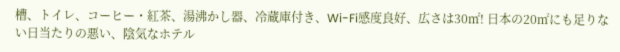槽、トイレ、コーヒー・紅茶、湯沸かし器、冷蔵庫付き、Wi-Fi感度良好、広さは30㎡! 日本の20㎡にも足りない日当たりの悪い、陰気なホテル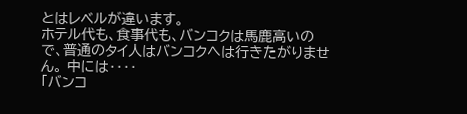とはレベルが違います。
ホテル代も、食事代も、バンコクは馬鹿高いので、普通のタイ人はバンコクへは行きたがりません。 中には‥‥
「バンコ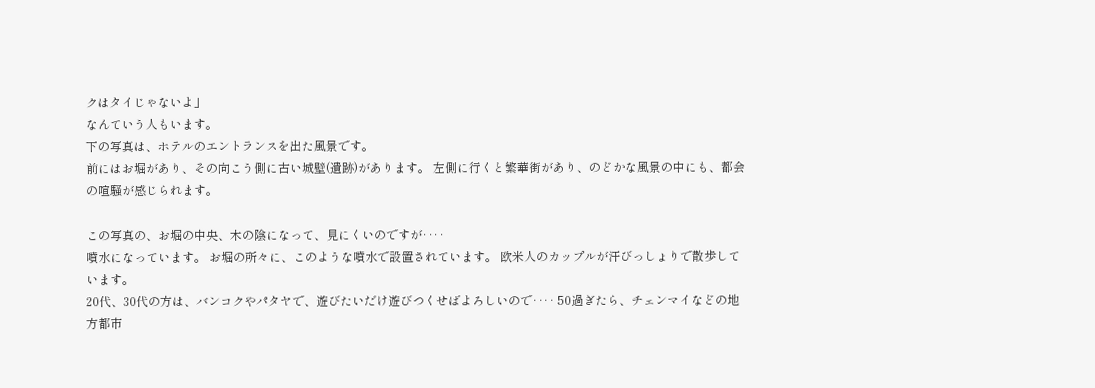クはタイじゃないよ」
なんていう人もいます。
下の写真は、ホテルのエントランスを出た風景です。
前にはお堀があり、その向こう側に古い城壁(遺跡)があります。 左側に行くと繁華街があり、のどかな風景の中にも、都会の喧騒が感じられます。

この写真の、お堀の中央、木の陰になって、見にくいのですが‥‥
噴水になっています。 お堀の所々に、このような噴水で設置されています。 欧米人のカップルが汗びっしょりで散歩しています。
20代、30代の方は、バンコクやパタヤで、遊びたいだけ遊びつくせばよろしいので‥‥ 50過ぎたら、チェンマイなどの地方都市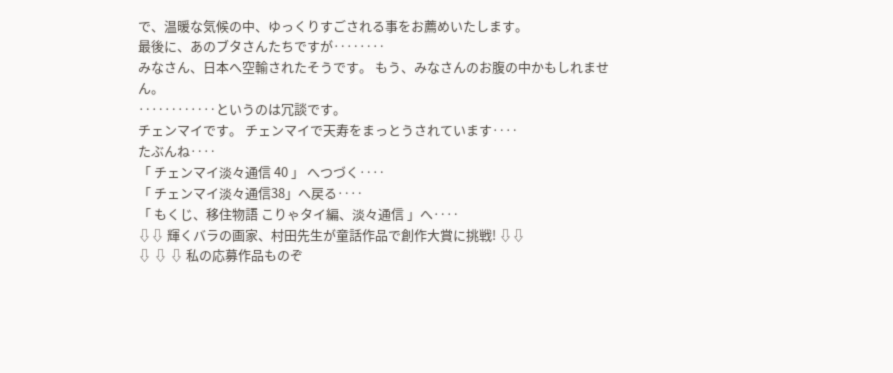で、温暖な気候の中、ゆっくりすごされる事をお薦めいたします。
最後に、あのブタさんたちですが‥‥‥‥
みなさん、日本へ空輸されたそうです。 もう、みなさんのお腹の中かもしれません。
‥‥‥‥‥‥というのは冗談です。
チェンマイです。 チェンマイで天寿をまっとうされています‥‥
たぶんね‥‥
「 チェンマイ淡々通信 40 」 へつづく‥‥
「 チェンマイ淡々通信38」へ戻る‥‥
「 もくじ、移住物語 こりゃタイ編、淡々通信 」へ‥‥
⇩⇩ 輝くバラの画家、村田先生が童話作品で創作大賞に挑戦! ⇩⇩
⇩ ⇩ ⇩ 私の応募作品ものぞ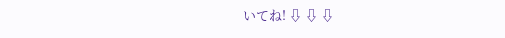いてね! ⇩ ⇩ ⇩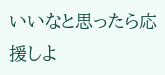いいなと思ったら応援しよ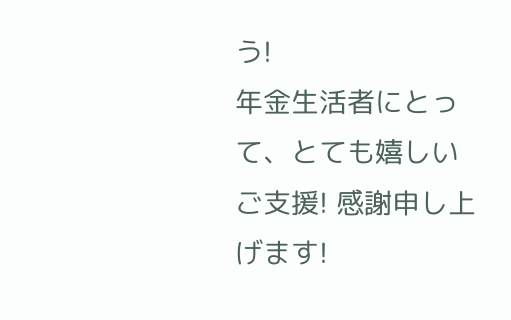う!
年金生活者にとって、とても嬉しいご支援! 感謝申し上げます!